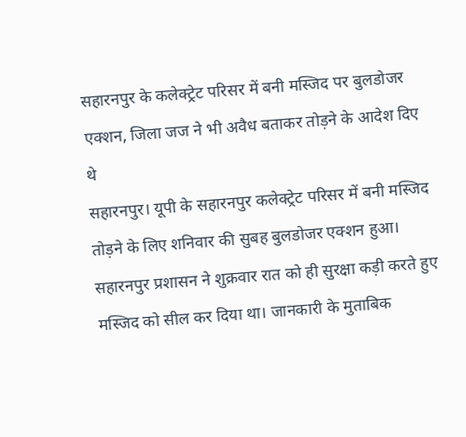सहारनपुर के कलेक्ट्रेट परिसर में बनी मस्जिद पर बुलडोजर एक्शन, जिला जज ने भी अवैध बताकर तोड़ने के आदेश दिए थे
सहारनपुर। यूपी के सहारनपुर कलेक्ट्रेट परिसर में बनी मस्जिद तोड़ने के लिए शनिवार की सुबह बुलडोजर एक्शन हुआ। सहारनपुर प्रशासन ने शुक्रवार रात को ही सुरक्षा कड़ी करते हुए मस्जिद को सील कर दिया था। जानकारी के मुताबिक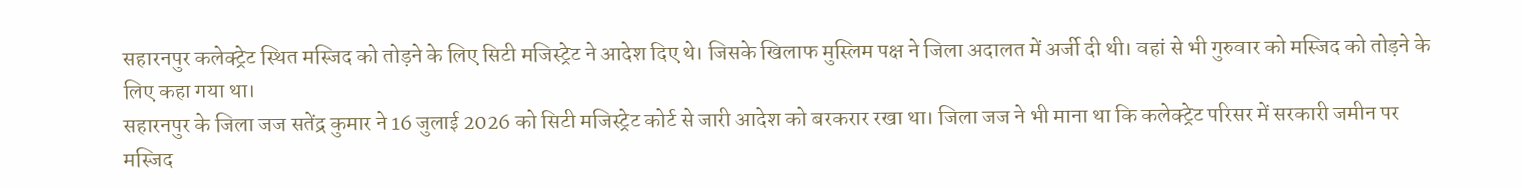सहारनपुर कलेक्ट्रेट स्थित मस्जिद को तोड़ने के लिए सिटी मजिस्ट्रेट ने आदेश दिए थे। जिसके खिलाफ मुस्लिम पक्ष ने जिला अदालत में अर्जी दी थी। वहां से भी गुरुवार को मस्जिद को तोड़ने के लिए कहा गया था।
सहारनपुर के जिला जज सतेंद्र कुमार ने 16 जुलाई 2026 को सिटी मजिस्ट्रेट कोर्ट से जारी आदेश को बरकरार रखा था। जिला जज ने भी माना था कि कलेक्ट्रेट परिसर में सरकारी जमीन पर मस्जिद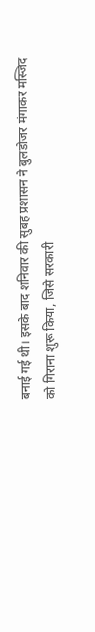बनाई गई थी। इसके बाद शनिवार की सुबह प्रशासन ने बुलडोजर मंगाकर मस्जिद को गिराना शुरू किया, जिसे सरकारी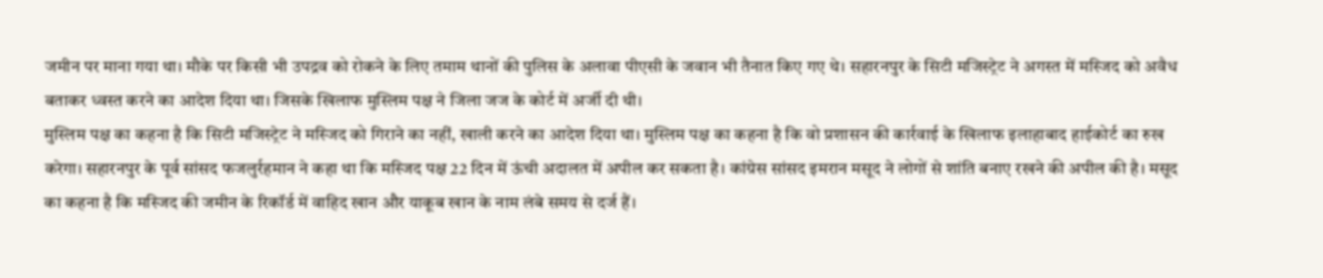जमीन पर माना गया था। मौके पर किसी भी उपद्रव को रोकने के लिए तमाम थानों की पुलिस के अलावा पीएसी के जवान भी तैनात किए गए थे। सहारनपुर के सिटी मजिस्ट्रेट ने अगस्त में मस्जिद को अवैध बताकर ध्वस्त करने का आदेश दिया था। जिसके खिलाफ मुस्लिम पक्ष ने जिला जज के कोर्ट में अर्जी दी थी।
मुस्लिम पक्ष का कहना है कि सिटी मजिस्ट्रेट ने मस्जिद को गिराने का नहीं, खाली करने का आदेश दिया था। मुस्लिम पक्ष का कहना है कि वो प्रशासन की कार्रवाई के खिलाफ इलाहाबाद हाईकोर्ट का रुख करेगा। सहारनपुर के पूर्व सांसद फजलुर्रहमान ने कहा था कि मस्जिद पक्ष 22 दिन में ऊंची अदालत में अपील कर सकता है। कांग्रेस सांसद इमरान मसूद ने लोगों से शांति बनाए रखने की अपील की है। मसूद का कहना है कि मस्जिद की जमीन के रिकॉर्ड में वाहिद खान और याकूब खान के नाम लंबे समय से दर्ज हैं।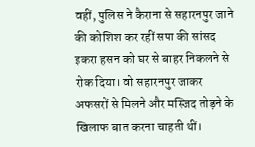वहीं, पुलिस ने कैराना से सहारनपुर जाने की कोशिश कर रहीं सपा की सांसद इकरा हसन को घर से बाहर निकलने से रोक दिया। वो सहारनपुर जाकर अफसरों से मिलने और मस्जिद तोड़ने के खिलाफ बात करना चाहती थीं।